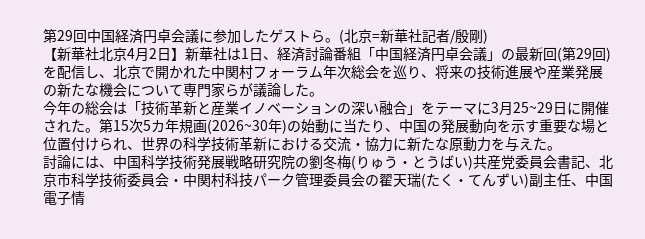第29回中国経済円卓会議に参加したゲストら。(北京=新華社記者/殷剛)
【新華社北京4月2日】新華社は1日、経済討論番組「中国経済円卓会議」の最新回(第29回)を配信し、北京で開かれた中関村フォーラム年次総会を巡り、将来の技術進展や産業発展の新たな機会について専門家らが議論した。
今年の総会は「技術革新と産業イノベーションの深い融合」をテーマに3月25~29日に開催された。第15次5カ年規画(2026~30年)の始動に当たり、中国の発展動向を示す重要な場と位置付けられ、世界の科学技術革新における交流・協力に新たな原動力を与えた。
討論には、中国科学技術発展戦略研究院の劉冬梅(りゅう・とうばい)共産党委員会書記、北京市科学技術委員会・中関村科技パーク管理委員会の翟天瑞(たく・てんずい)副主任、中国電子情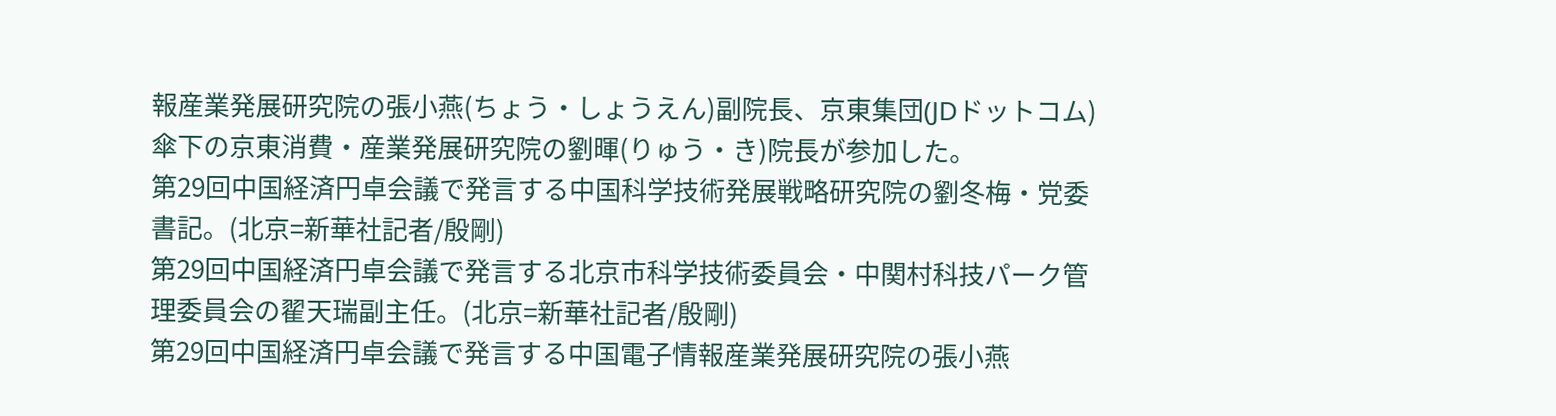報産業発展研究院の張小燕(ちょう・しょうえん)副院長、京東集団(JDドットコム)傘下の京東消費・産業発展研究院の劉暉(りゅう・き)院長が参加した。
第29回中国経済円卓会議で発言する中国科学技術発展戦略研究院の劉冬梅・党委書記。(北京=新華社記者/殷剛)
第29回中国経済円卓会議で発言する北京市科学技術委員会・中関村科技パーク管理委員会の翟天瑞副主任。(北京=新華社記者/殷剛)
第29回中国経済円卓会議で発言する中国電子情報産業発展研究院の張小燕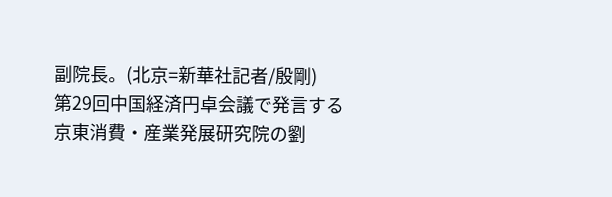副院長。(北京=新華社記者/殷剛)
第29回中国経済円卓会議で発言する京東消費・産業発展研究院の劉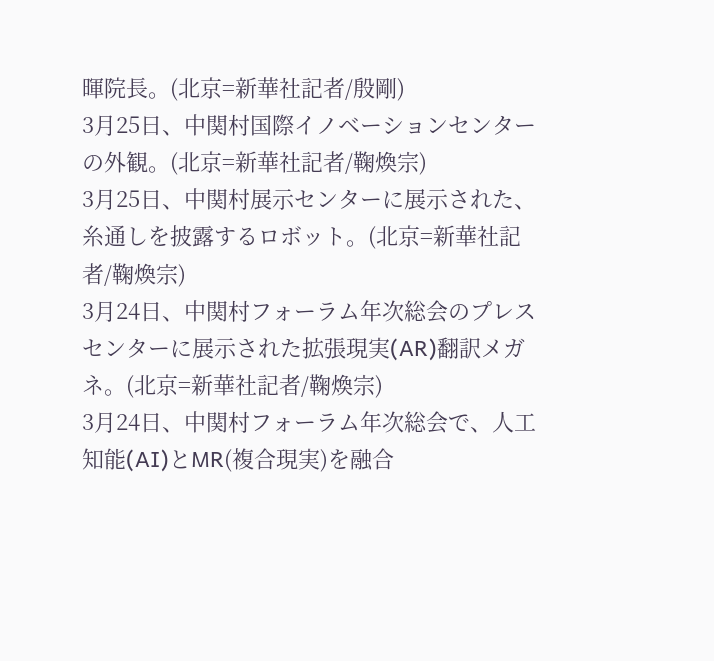暉院長。(北京=新華社記者/殷剛)
3月25日、中関村国際イノベーションセンターの外観。(北京=新華社記者/鞠煥宗)
3月25日、中関村展示センターに展示された、糸通しを披露するロボット。(北京=新華社記者/鞠煥宗)
3月24日、中関村フォーラム年次総会のプレスセンターに展示された拡張現実(AR)翻訳メガネ。(北京=新華社記者/鞠煥宗)
3月24日、中関村フォーラム年次総会で、人工知能(AI)とMR(複合現実)を融合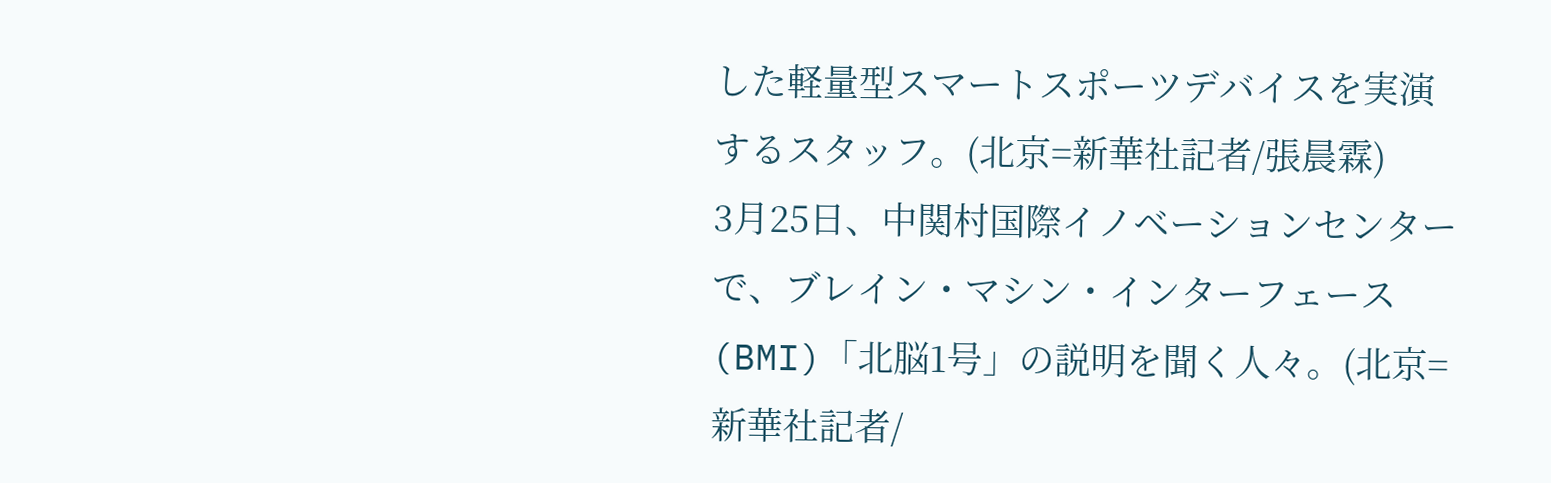した軽量型スマートスポーツデバイスを実演するスタッフ。(北京=新華社記者/張晨霖)
3月25日、中関村国際イノベーションセンターで、ブレイン・マシン・インターフェース(BMI)「北脳1号」の説明を聞く人々。(北京=新華社記者/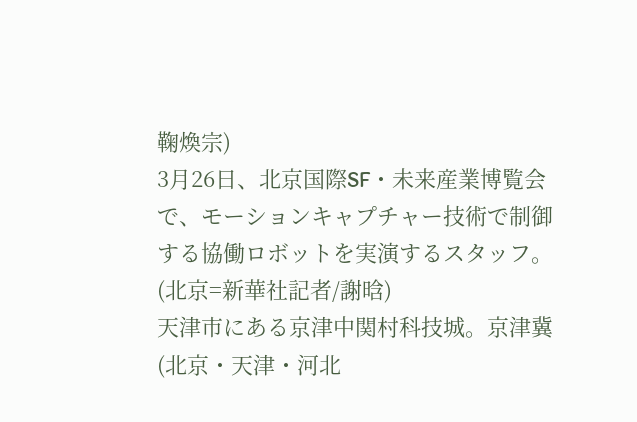鞠煥宗)
3月26日、北京国際SF・未来産業博覧会で、モーションキャプチャー技術で制御する協働ロボットを実演するスタッフ。(北京=新華社記者/謝晗)
天津市にある京津中関村科技城。京津冀(北京・天津・河北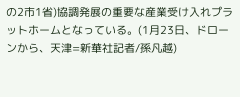の2市1省)協調発展の重要な産業受け入れプラットホームとなっている。(1月23日、ドローンから、天津=新華社記者/孫凡越)